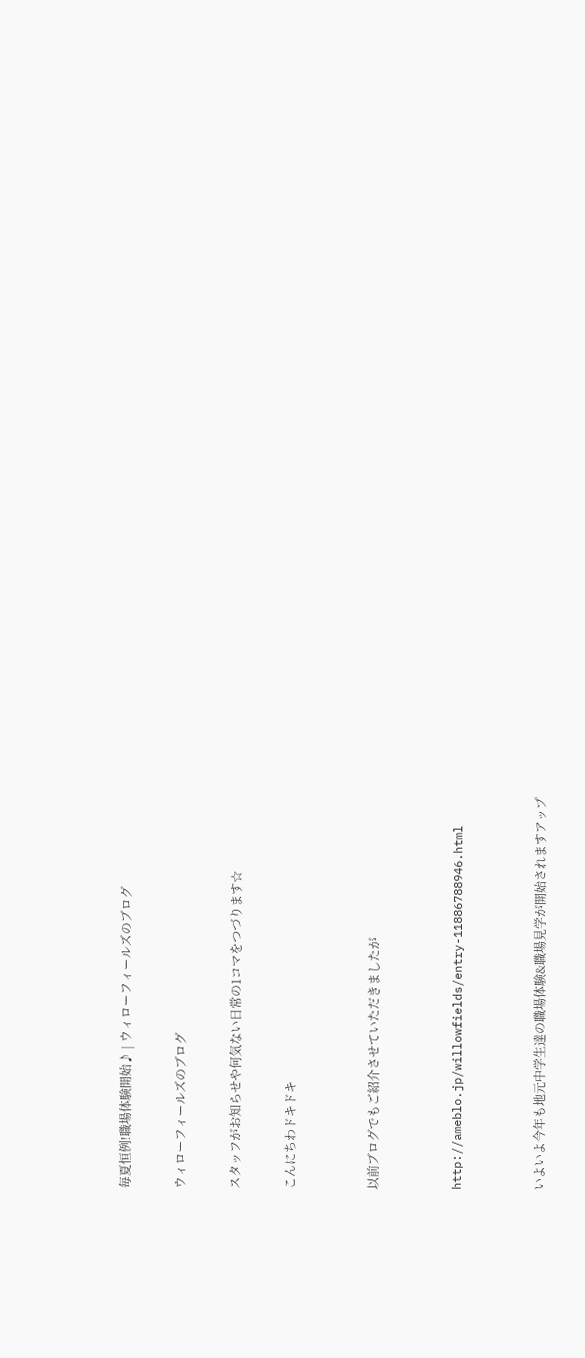毎夏恒例!職場体験開始♪ | ウィローフィールズのブログ

ウィローフィールズのブログ

スタッフがお知らせや何気ない日常の1コマをつづります☆

こんにちわドキドキ


以前ブログでもご紹介させていただきましたが


http://ameblo.jp/willowfields/entry-11886788946.html


いよいよ今年も地元中学生達の職場体験&職場見学が開始されますアップ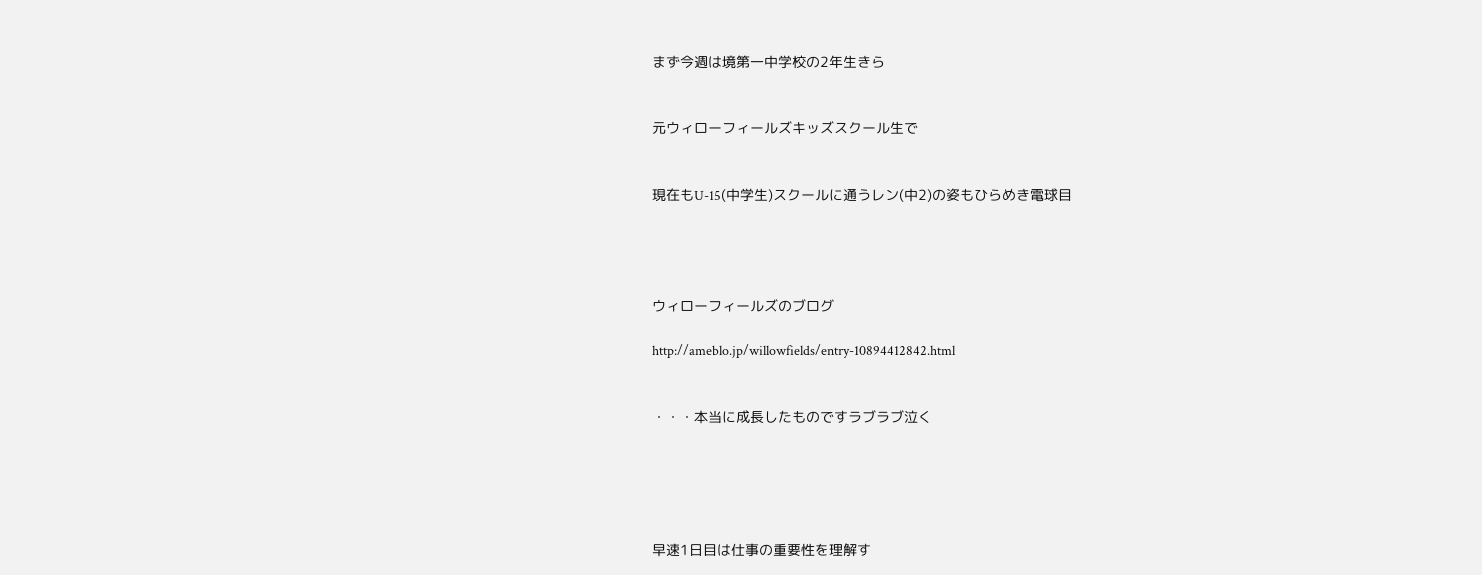まず今週は境第一中学校の2年生きら


元ウィローフィールズキッズスクール生で


現在もU-15(中学生)スクールに通うレン(中2)の姿もひらめき電球目




ウィローフィールズのブログ

http://ameblo.jp/willowfields/entry-10894412842.html


・・・本当に成長したものですラブラブ泣く





早速1日目は仕事の重要性を理解す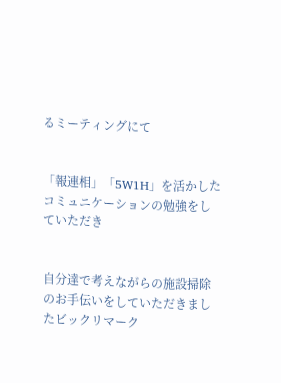るミーティングにて


「報連相」「5W1H」を活かしたコミュニケーションの勉強をしていただき


自分達で考えながらの施設掃除のお手伝いをしていただきましたビックリマーク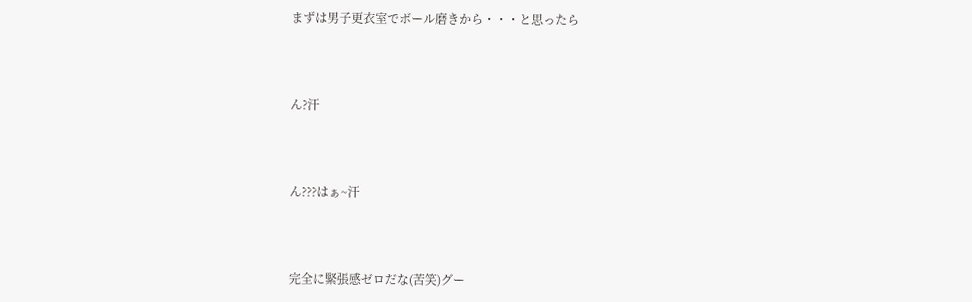まずは男子更衣室でボール磨きから・・・と思ったら



ん?汗



ん???はぁ~汗



完全に緊張感ゼロだな(苦笑)グー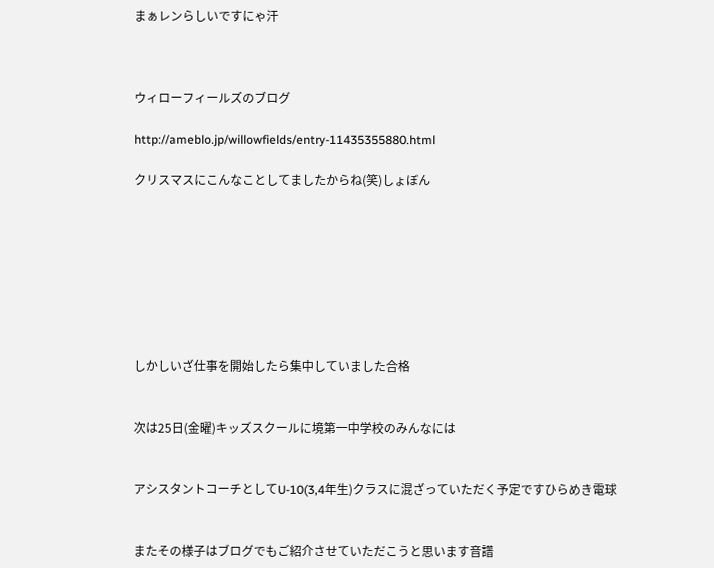まぁレンらしいですにゃ汗



ウィローフィールズのブログ

http://ameblo.jp/willowfields/entry-11435355880.html

クリスマスにこんなことしてましたからね(笑)しょぼん








しかしいざ仕事を開始したら集中していました合格


次は25日(金曜)キッズスクールに境第一中学校のみんなには


アシスタントコーチとしてU-10(3,4年生)クラスに混ざっていただく予定ですひらめき電球


またその様子はブログでもご紹介させていただこうと思います音譜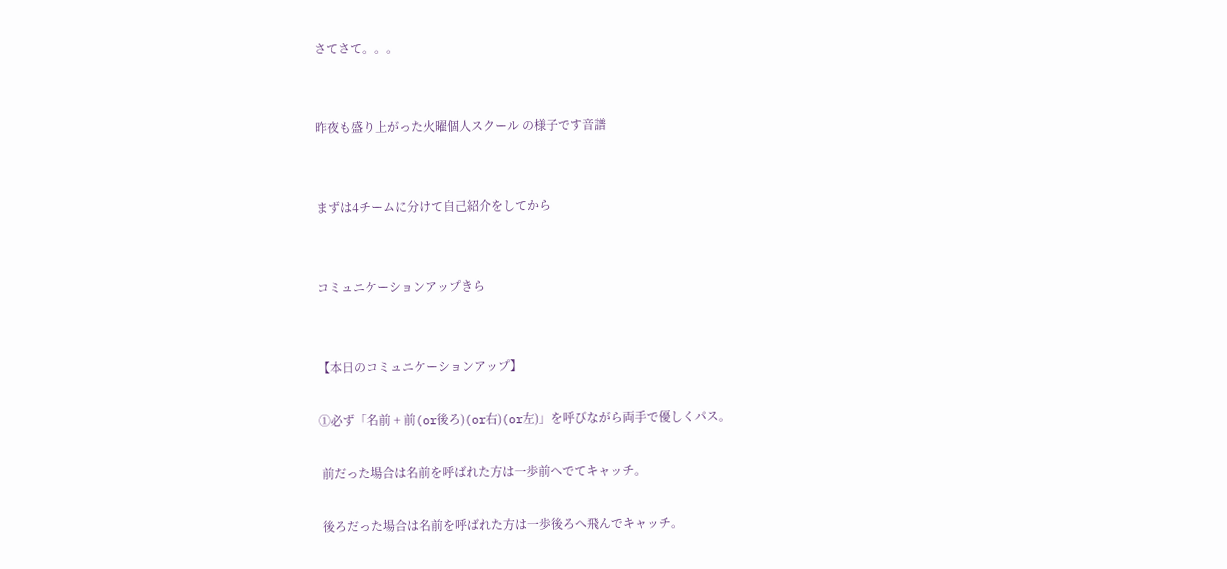さてさて。。。


昨夜も盛り上がった火曜個人スクール の様子です音譜


まずは4チームに分けて自己紹介をしてから


コミュニケーションアップきら


【本日のコミュニケーションアップ】

①必ず「名前 + 前(or後ろ)(or右)(or左)」を呼びながら両手で優しくパス。

 前だった場合は名前を呼ばれた方は一歩前へでてキャッチ。

 後ろだった場合は名前を呼ばれた方は一歩後ろへ飛んでキャッチ。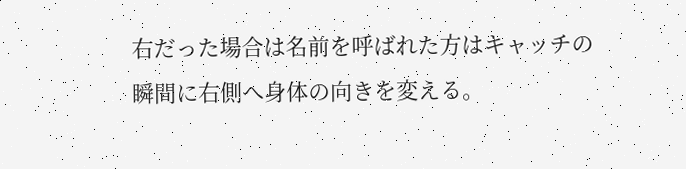右だった場合は名前を呼ばれた方はキャッチの瞬間に右側へ身体の向きを変える。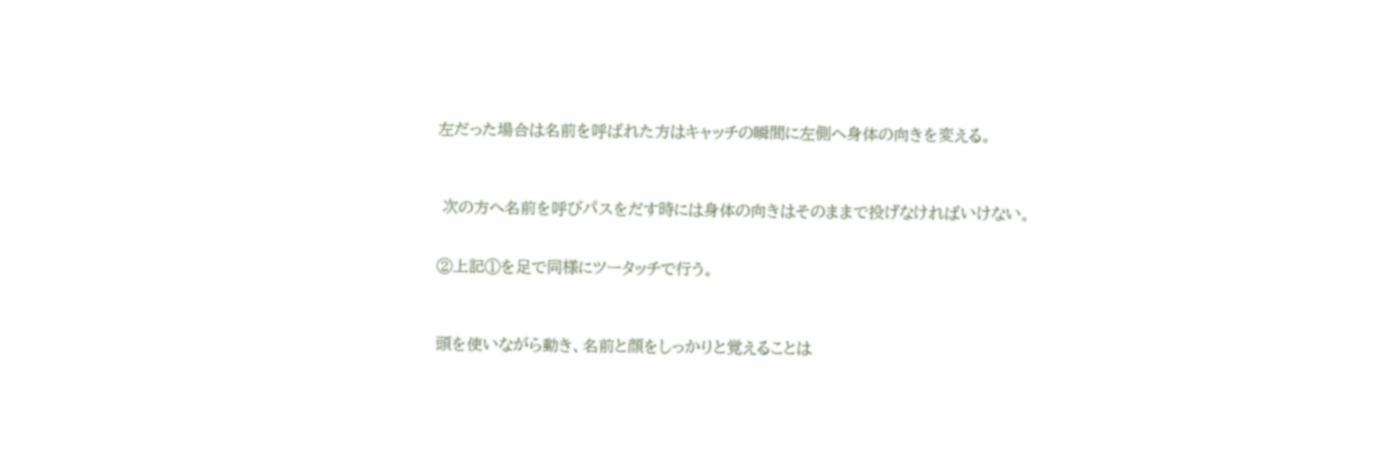左だった場合は名前を呼ばれた方はキャッチの瞬間に左側へ身体の向きを変える。



 次の方へ名前を呼びパスをだす時には身体の向きはそのままで投げなければいけない。


②上記①を足で同様にツータッチで行う。



頭を使いながら動き、名前と顔をしっかりと覚えることは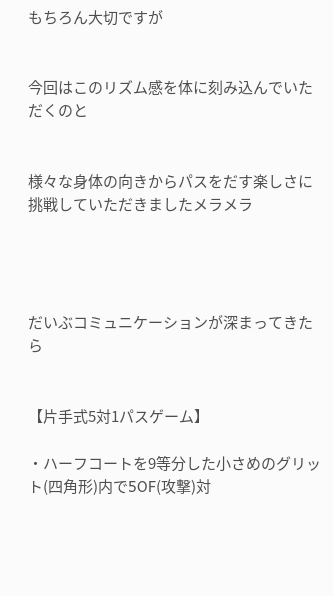もちろん大切ですが


今回はこのリズム感を体に刻み込んでいただくのと


様々な身体の向きからパスをだす楽しさに挑戦していただきましたメラメラ




だいぶコミュニケーションが深まってきたら


【片手式5対1パスゲーム】

・ハーフコートを9等分した小さめのグリット(四角形)内で5OF(攻撃)対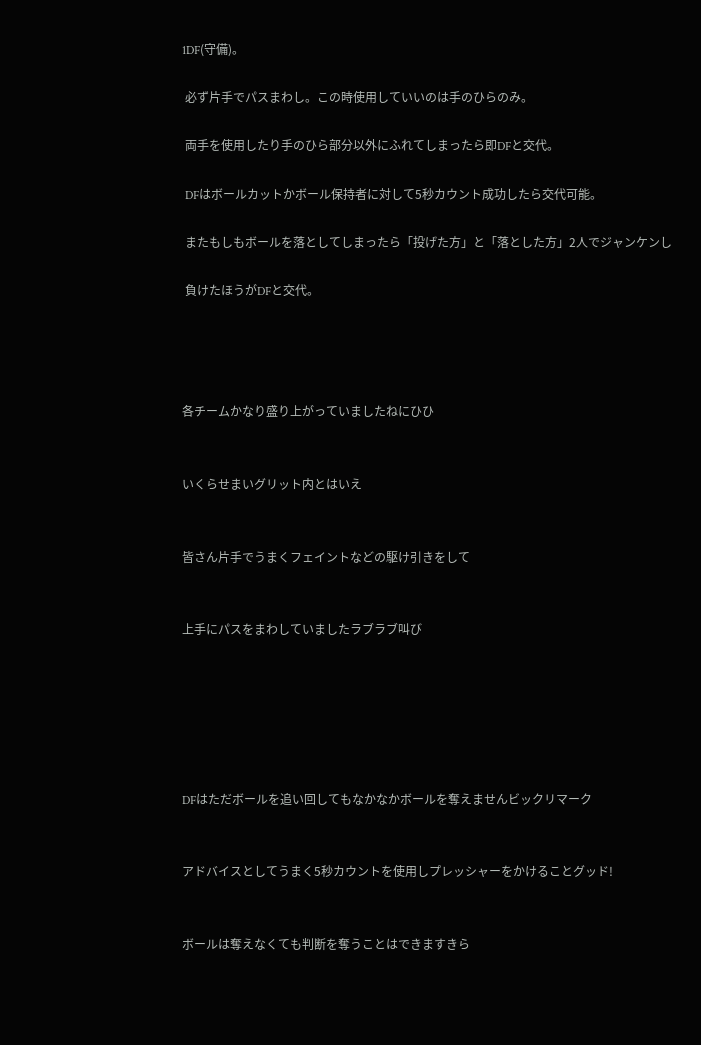1DF(守備)。

 必ず片手でパスまわし。この時使用していいのは手のひらのみ。

 両手を使用したり手のひら部分以外にふれてしまったら即DFと交代。

 DFはボールカットかボール保持者に対して5秒カウント成功したら交代可能。

 またもしもボールを落としてしまったら「投げた方」と「落とした方」2人でジャンケンし

 負けたほうがDFと交代。




各チームかなり盛り上がっていましたねにひひ


いくらせまいグリット内とはいえ


皆さん片手でうまくフェイントなどの駆け引きをして


上手にパスをまわしていましたラブラブ叫び






DFはただボールを追い回してもなかなかボールを奪えませんビックリマーク


アドバイスとしてうまく5秒カウントを使用しプレッシャーをかけることグッド!


ボールは奪えなくても判断を奪うことはできますきら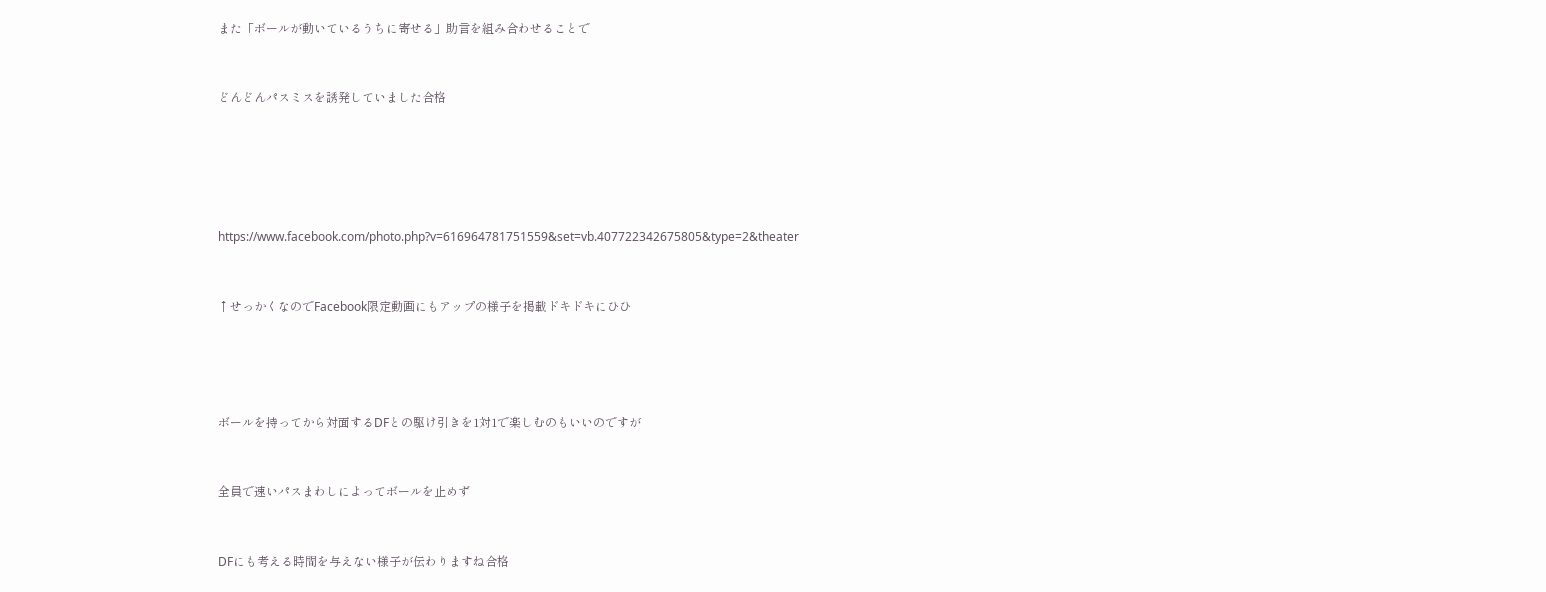また「ボールが動いているうちに寄せる」助言を組み合わせることで


どんどんパスミスを誘発していました合格





https://www.facebook.com/photo.php?v=616964781751559&set=vb.407722342675805&type=2&theater


↑せっかくなのでFacebook限定動画にもアップの様子を掲載ドキドキにひひ




ボールを持ってから対面するDFとの駆け引きを1対1で楽しむのもいいのですが


全員で速いパスまわしによってボールを止めず


DFにも考える時間を与えない様子が伝わりますね合格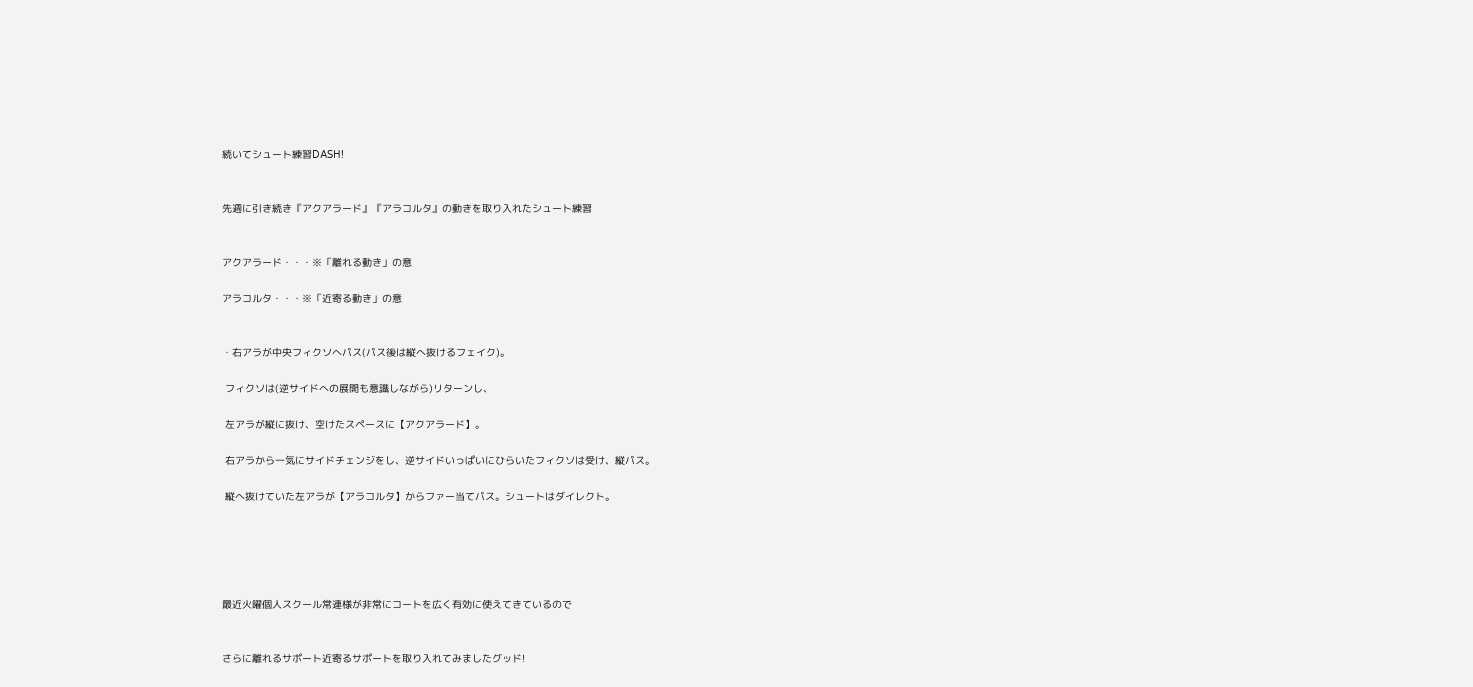続いてシュート練習DASH!


先週に引き続き『アクアラード』『アラコルタ』の動きを取り入れたシュート練習


アクアラード・・・※「離れる動き」の意

アラコルタ・・・※「近寄る動き」の意


・右アラが中央フィクソへパス(パス後は縦へ抜けるフェイク)。

 フィクソは(逆サイドへの展開も意識しながら)リターンし、

 左アラが縦に抜け、空けたスペースに【アクアラード】。

 右アラから一気にサイドチェンジをし、逆サイドいっぱいにひらいたフィクソは受け、縦パス。

 縦へ抜けていた左アラが【アラコルタ】からファー当てパス。シュートはダイレクト。





最近火曜個人スクール常連様が非常にコートを広く有効に使えてきているので


さらに離れるサポート近寄るサポートを取り入れてみましたグッド!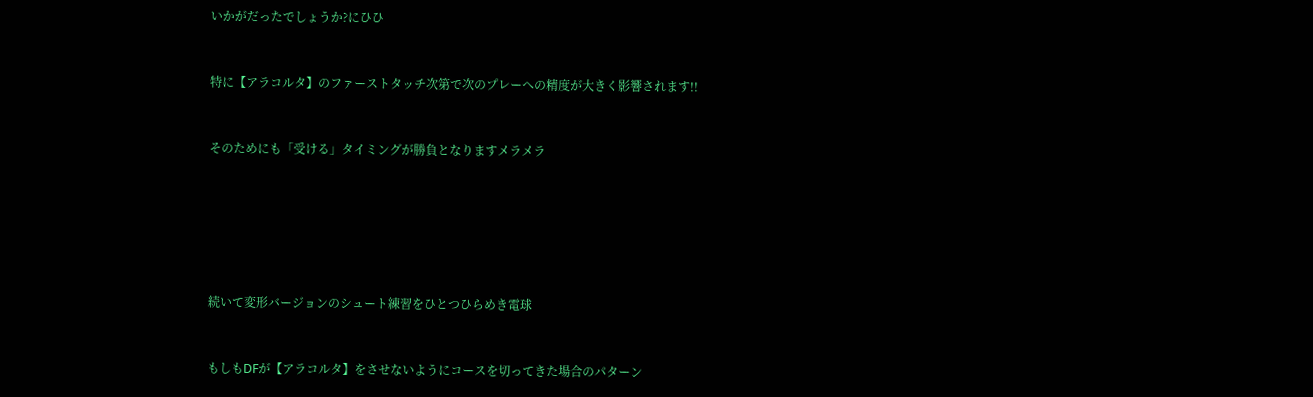いかがだったでしょうか?にひひ


特に【アラコルタ】のファーストタッチ次第で次のプレーへの精度が大きく影響されます!!


そのためにも「受ける」タイミングが勝負となりますメラメラ






続いて変形バージョンのシュート練習をひとつひらめき電球


もしもDFが【アラコルタ】をさせないようにコースを切ってきた場合のパターン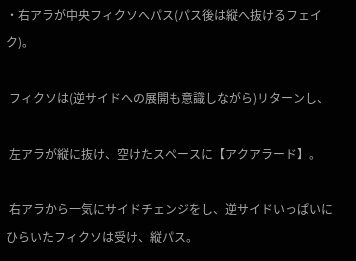・右アラが中央フィクソへパス(パス後は縦へ抜けるフェイク)。

 フィクソは(逆サイドへの展開も意識しながら)リターンし、

 左アラが縦に抜け、空けたスペースに【アクアラード】。

 右アラから一気にサイドチェンジをし、逆サイドいっぱいにひらいたフィクソは受け、縦パス。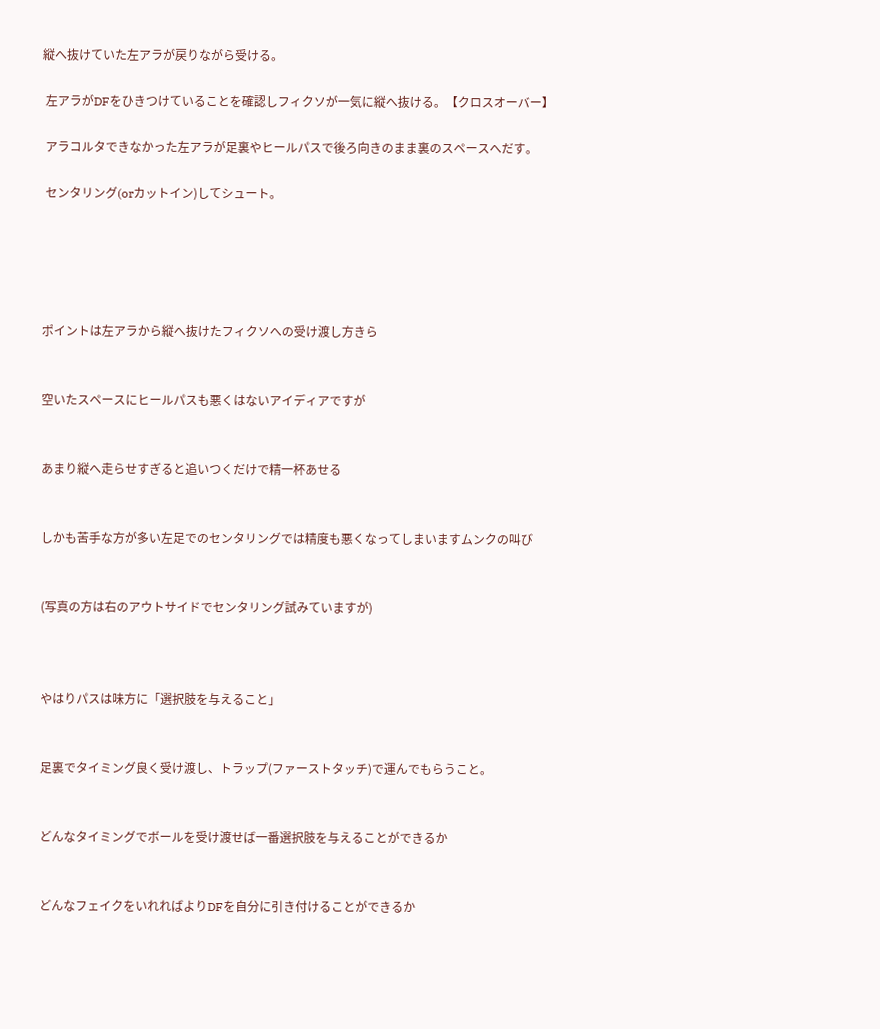縦へ抜けていた左アラが戻りながら受ける。

 左アラがDFをひきつけていることを確認しフィクソが一気に縦へ抜ける。【クロスオーバー】

 アラコルタできなかった左アラが足裏やヒールパスで後ろ向きのまま裏のスペースへだす。

 センタリング(orカットイン)してシュート。





ポイントは左アラから縦へ抜けたフィクソへの受け渡し方きら


空いたスペースにヒールパスも悪くはないアイディアですが


あまり縦へ走らせすぎると追いつくだけで精一杯あせる


しかも苦手な方が多い左足でのセンタリングでは精度も悪くなってしまいますムンクの叫び


(写真の方は右のアウトサイドでセンタリング試みていますが)



やはりパスは味方に「選択肢を与えること」


足裏でタイミング良く受け渡し、トラップ(ファーストタッチ)で運んでもらうこと。


どんなタイミングでボールを受け渡せば一番選択肢を与えることができるか


どんなフェイクをいれればよりDFを自分に引き付けることができるか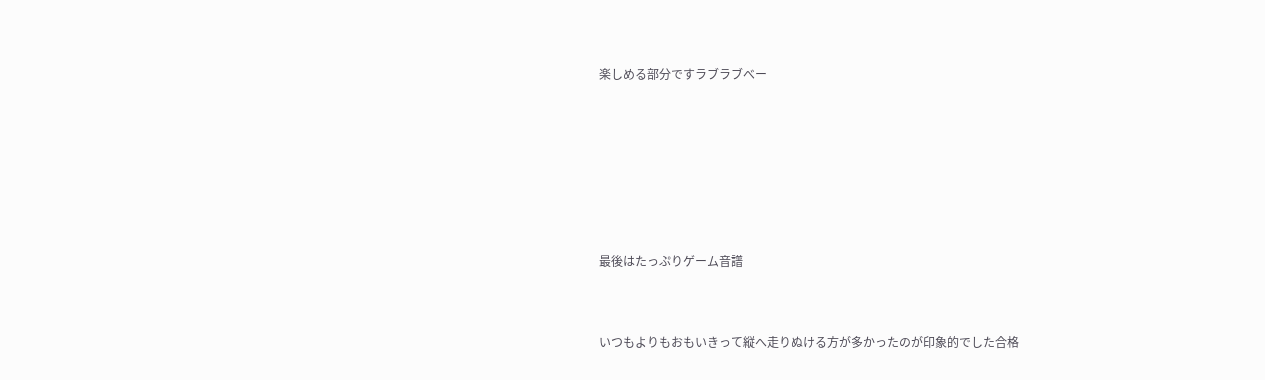楽しめる部分ですラブラブべー






最後はたっぷりゲーム音譜


いつもよりもおもいきって縦へ走りぬける方が多かったのが印象的でした合格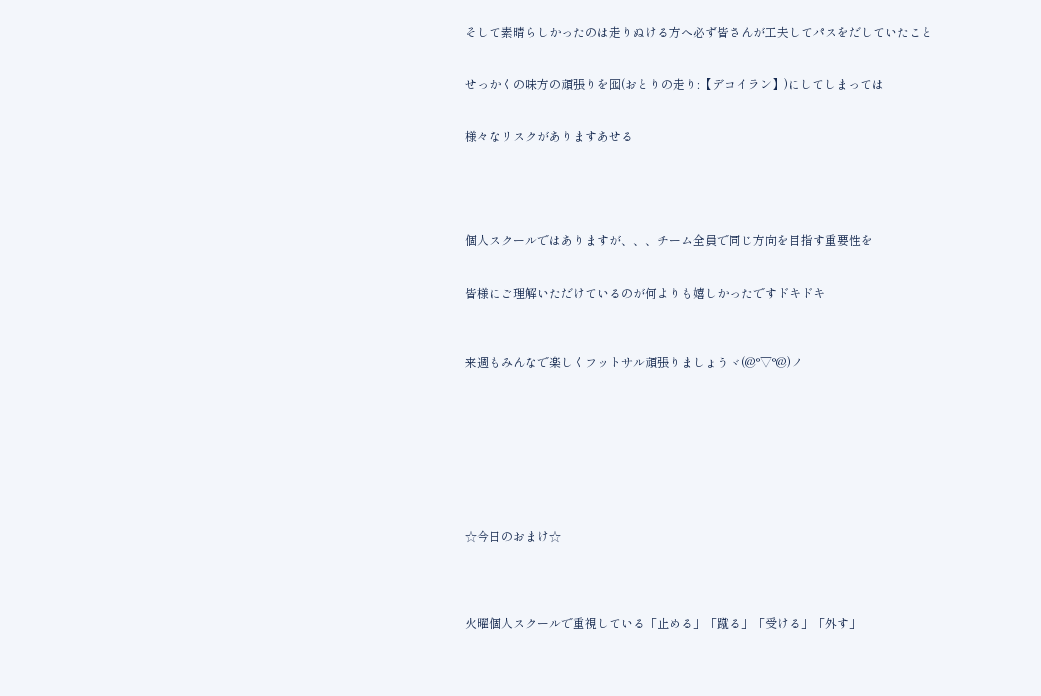そして素晴らしかったのは走りぬける方へ必ず皆さんが工夫してパスをだしていたこと


せっかくの味方の頑張りを囮(おとりの走り:【デコイラン】)にしてしまっては


様々なリスクがありますあせる





個人スクールではありますが、、、チーム全員で同じ方向を目指す重要性を


皆様にご理解いただけているのが何よりも嬉しかったですドキドキ



来週もみんなで楽しくフットサル頑張りましょうヾ(@°▽°@)ノ









☆今日のおまけ☆




火曜個人スクールで重視している「止める」「蹴る」「受ける」「外す」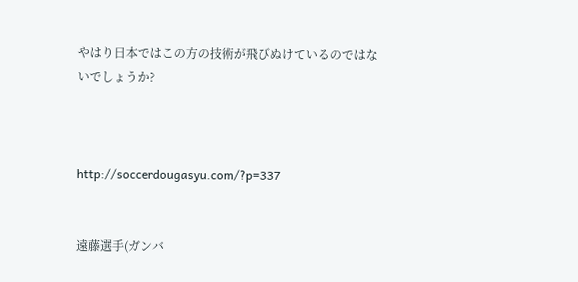やはり日本ではこの方の技術が飛びぬけているのではないでしょうか?



http://soccerdougasyu.com/?p=337


遠藤選手(ガンバ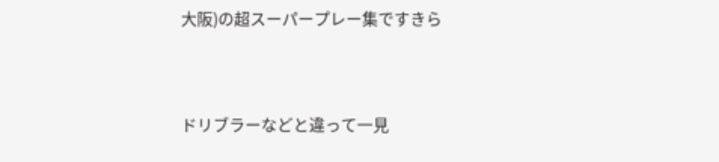大阪)の超スーパープレー集ですきら


ドリブラーなどと違って一見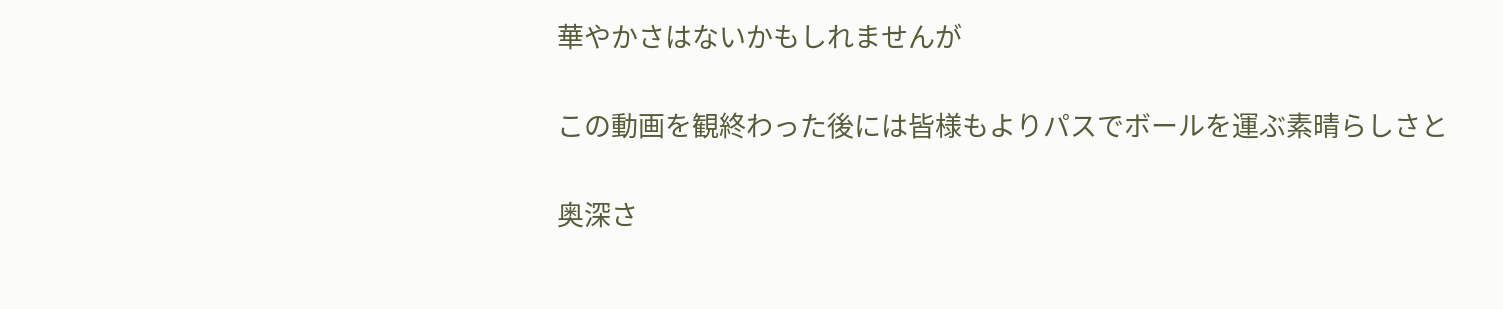華やかさはないかもしれませんが


この動画を観終わった後には皆様もよりパスでボールを運ぶ素晴らしさと


奥深さ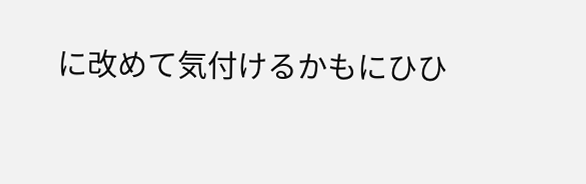に改めて気付けるかもにひひ